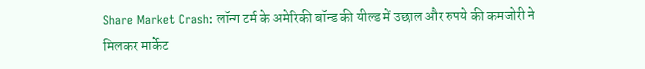Share Market Crash: लॉन्ग टर्म के अमेरिकी बॉन्ड की यील्ड में उछाल और रुपये की कमजोरी ने मिलकर मार्केट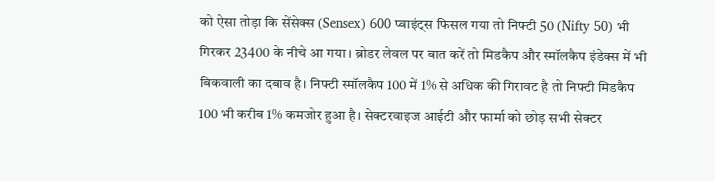को ऐसा तोड़ा कि सेंसेक्स (Sensex) 600 प्वाइंट्स फिसल गया तो निफ्टी 50 (Nifty 50) भी गिरकर 23400 के नीचे आ गया। ब्रोडर लेवल पर बात करें तो मिडकैप और स्मॉलकैप इंडेक्स में भी बिकवाली का दबाव है। निफ्टी स्मॉलकैप 100 में 1% से अधिक की गिरावट है तो निफ्टी मिडकैप 100 भी करीब 1% कमजोर हुआ है। सेक्टरवाइज आईटी और फार्मा को छोड़ सभी सेक्टर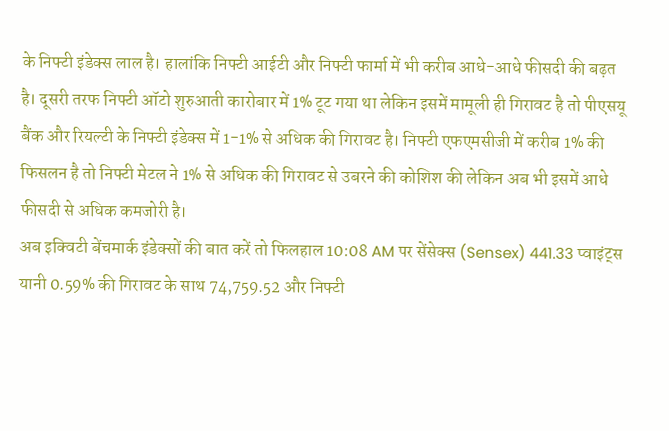के निफ्टी इंडेक्स लाल है। हालांकि निफ्टी आईटी और निफ्टी फार्मा में भी करीब आधे-आधे फीसदी की बढ़त है। दूसरी तरफ निफ्टी ऑटो शुरुआती कारोबार में 1% टूट गया था लेकिन इसमें मामूली ही गिरावट है तो पीएसयू बैंक और रियल्टी के निफ्टी इंडेक्स में 1-1% से अधिक की गिरावट है। निफ्टी एफएमसीजी में करीब 1% की फिसलन है तो निफ्टी मेटल ने 1% से अधिक की गिरावट से उबरने की कोशिश की लेकिन अब भी इसमें आधे फीसदी से अधिक कमजोरी है।
अब इक्विटी बेंचमार्क इंडेक्सों की बात करें तो फिलहाल 10:08 AM पर सेंसेक्स (Sensex) 441.33 प्वाइंट्स यानी 0.59% की गिरावट के साथ 74,759.52 और निफ्टी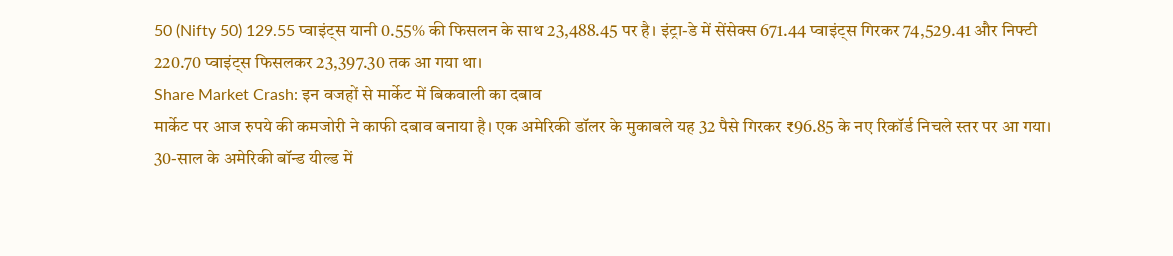50 (Nifty 50) 129.55 प्वाइंट्स यानी 0.55% की फिसलन के साथ 23,488.45 पर है। इंट्रा-डे में सेंसेक्स 671.44 प्वाइंट्स गिरकर 74,529.41 और निफ्टी 220.70 प्वाइंट्स फिसलकर 23,397.30 तक आ गया था।
Share Market Crash: इन वजहों से मार्केट में बिकवाली का दबाव
मार्केट पर आज रुपये की कमजोरी ने काफी दबाव बनाया है। एक अमेरिकी डॉलर के मुकाबले यह 32 पैसे गिरकर ₹96.85 के नए रिकॉर्ड निचले स्तर पर आ गया।
30-साल के अमेरिकी बॉन्ड यील्ड में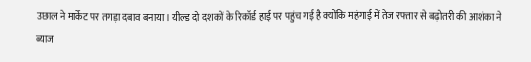उछाल ने मार्केट पर तगड़ा दबाव बनाया। यील्ड दो दशकों के रिकॉर्ड हाई पर पहुंच गई है क्योंकि महंगाई में तेज रफ्तार से बढ़ोतरी की आशंका ने ब्याज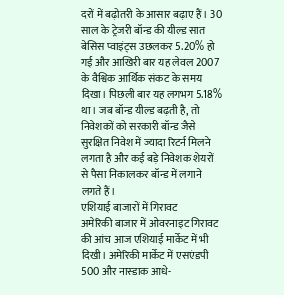दरों में बढ़ोतरी के आसार बढ़ाए हैं। 30 साल के ट्रेजरी बॉन्ड की यील्ड सात बेसिस प्वाइंट्स उछलकर 5.20% हो गई और आखिरी बार यह लेवल 2007 के वैश्विक आर्थिक संकट के समय दिखा। पिछली बार यह लगभग 5.18% था। जब बॉन्ड यील्ड बढ़ती है, तो निवेशकों को सरकारी बॉन्ड जैसे सुरक्षित निवेश में ज्यादा रिटर्न मिलने लगता है और कई बड़े निवेशक शेयरों से पैसा निकालकर बॉन्ड में लगाने लगते हैं।
एशियाई बाजारों में गिरावट
अमेरिकी बाजार में ओवरनाइट गिरावट की आंच आज एशियाई मार्केट में भी दिखी। अमेरिकी मार्केट में एसएंडपी 500 और नास्डाक आधे-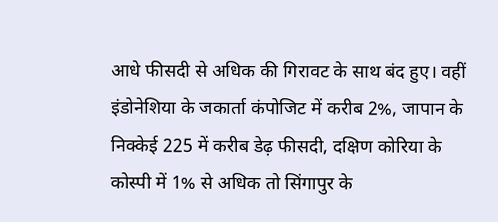आधे फीसदी से अधिक की गिरावट के साथ बंद हुए। वहीं इंडोनेशिया के जकार्ता कंपोजिट में करीब 2%, जापान के निक्केई 225 में करीब डेढ़ फीसदी, दक्षिण कोरिया के कोस्पी में 1% से अधिक तो सिंगापुर के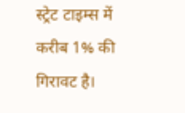स्ट्रेट टाइम्स में करीब 1% की गिरावट है।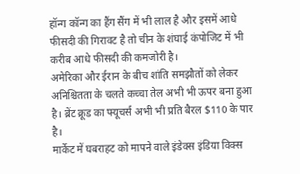हॉन्ग कॉन्ग का हैंग सैंग में भी लाल है और इसमें आधे फीसदी की गिरावट है तो चीन के शंघाई कंपोजिट में भी करीब आधे फीसदी की कमजोरी है।
अमेरिका और ईरान के बीच शांति समझौतों को लेकर अनिश्चितता के चलते कच्चा तेल अभी भी ऊपर बना हुआ है। ब्रेंट क्रूड का फ्यूचर्स अभी भी प्रति बैरल $110 के पार है।
मार्केट में घबराहट को मापने वाले इंडेक्स इंडिया विक्स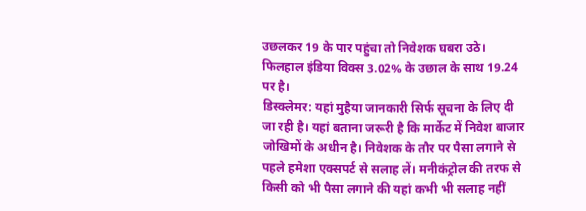उछलकर 19 के पार पहुंचा तो निवेशक घबरा उठे। फिलहाल इंडिया विक्स 3.02% के उछाल के साथ 19.24 पर है।
डिस्क्लेमर: यहां मुहैया जानकारी सिर्फ सूचना के लिए दी जा रही है। यहां बताना जरूरी है कि मार्केट में निवेश बाजार जोखिमों के अधीन है। निवेशक के तौर पर पैसा लगाने से पहले हमेशा एक्सपर्ट से सलाह लें। मनीकंट्रोल की तरफ से किसी को भी पैसा लगाने की यहां कभी भी सलाह नहीं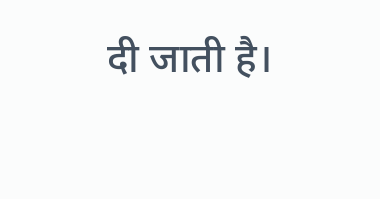दी जाती है।